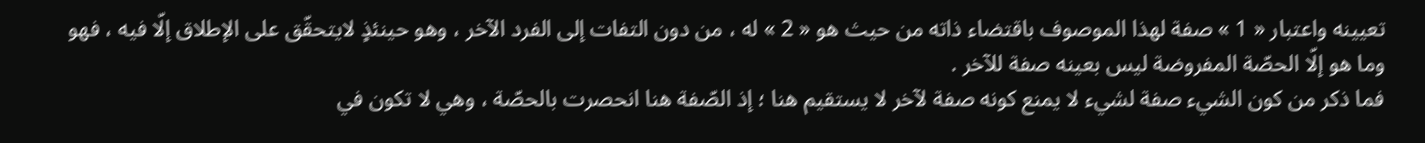تعيينه واعتبار « 1 » صفة لهذا الموصوف باقتضاء ذاته من حيث هو « 2 » له ، من دون التفات إلى الفرد الآخر ، وهو حينئذٍ لايتحقّق على الإطلاق إلّا فيه ، فهو وما هو إلّا الحصّة المفروضة ليس بعينه صفة للآخر .
فما ذكر من كون الشيء صفة لشيء لا يمنع كونه صفة لآخر لا يستقيم هنا ؛ إذ الصّفة هنا انحصرت بالحصّة ، وهي لا تكون في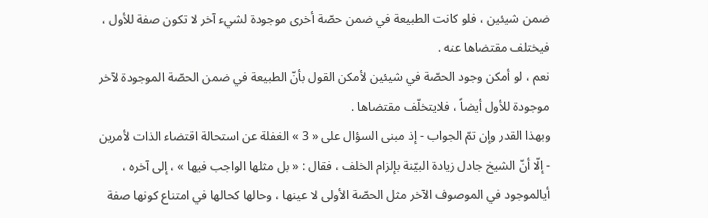ضمن شيئين ، فلو كانت الطبيعة في ضمن حصّة أخرى موجودة لشيء آخر لا تكون صفة للأول ، فيختلف مقتضاها عنه .
نعم ، لو أمكن وجود الحصّة في شيئين لأمكن القول بأنّ الطبيعة في ضمن الحصّة الموجودة لآخر موجودة للأول أيضاً ، فلايتخلّف مقتضاها .
وبهذا القدر وإن تمّ الجواب - إذ مبنى السؤال على « 3 » الغفلة عن استحالة اقتضاء الذات لأمرين - إلّا أنّ الشيخ جادل زيادة البيّنة بإلزام الخلف ، فقال : « بل مثلها الواجب فيها » ، إلى آخره ، أيالموجود في الموصوف الآخر مثل الحصّة الأولى لا عينها ، وحالها كحالها في امتناع كونها صفة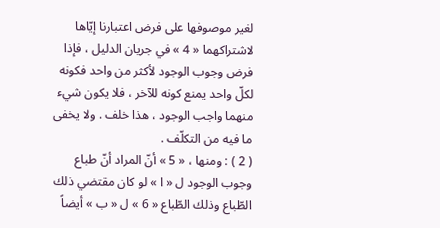لغير موصوفها على فرض اعتبارنا إيّاها لاشتراكهما « 4 » في جريان الدليل ، فإذا فرض وجوب الوجود لأكثر من واحد فكونه لكلّ واحد يمنع كونه للآخر ، فلا يكون شيء منهما واجب الوجود ، هذا خلف . ولا يخفى ما فيه من التكلّف .
( 2 ) : ومنها ، « 5 » أنّ المراد أنّ طباع وجوب الوجود ل « ا » لو كان مقتضي ذلك الطّباع وذلك الطّباع « 6 » ل « ب » أيضاً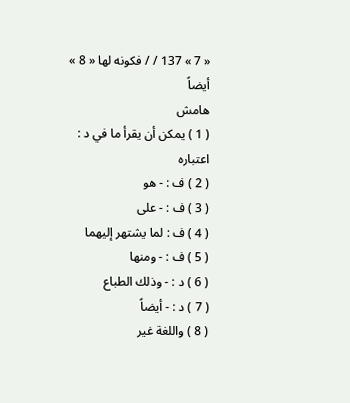« 7 » 137 / / فكونه لها « 8 » أيضاً
هامش
( 1 ) يمكن أن يقرأ ما في د : اعتباره
( 2 ) ف : - هو
( 3 ) ف : - على
( 4 ) ف : لما يشتهر إليهما
( 5 ) ف : - ومنها
( 6 ) د : - وذلك الطباع
( 7 ) د : - أيضاً
( 8 ) واللغة غير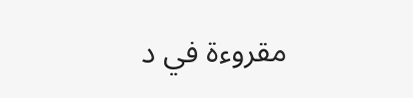مقروءة في د